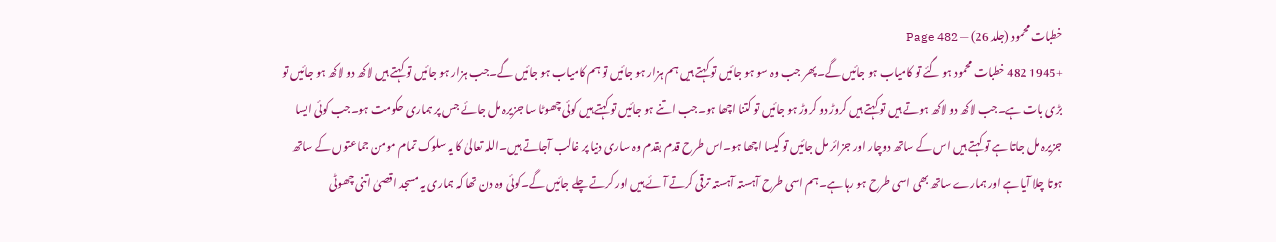خطبات محمود (جلد 26) — Page 482
+1945 482 خطبات محمود ہو گئے تو کامیاب ہو جائیں گے۔پھر جب وہ سو ہو جائیں تو کہتے ہیں ہم ہزار ہو جائیں تو ہم کامیاب ہو جائیں گے۔جب ہزار ہو جائیں تو کہتے ہیں لاکھ دو لاکھ ہو جائیں تو بڑی بات ہے۔جب لاکھ دو لاکھ ہوتے ہیں تو کہتے ہیں کروڑ دو کروڑ ہو جائیں تو کتنا اچھا ہو۔جب اتنے ہو جائیں تو کہتے ہیں کوئی چھوٹا سا جزیرہ مل جائے جس پر ہماری حکومت ہو۔جب کوئی ایسا جزیرہ مل جاتا ہے تو کہتے ہیں اس کے ساتھ دوچار اور جزائر مل جائیں تو کیسا اچھا ہو۔اس طرح قدم بقدم وہ ساری دنیا پر غالب آجاتے ہیں۔اللہ تعالیٰ کا یہ سلوک تمام مومن جماعتوں کے ساتھ ہوتا چلا آیا ہے اور ہمارے ساتھ بھی اسی طرح ہو رہا ہے۔ہم اسی طرح آہستہ آہستہ ترقی کرتے آئے ہیں اور کرتے چلے جائیں گے۔کوئی وہ دن تھا کہ ہماری یہ مسجد اقصیٰ اتنی چھوٹی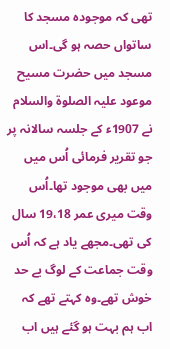تھی کہ موجودہ مسجد کا ساتواں حصہ ہو گی۔اس مسجد میں حضرت مسیح موعود علیہ الصلوۃ والسلام نے 1907ء کے جلسہ سالانہ پر جو تقریر فرمائی اُس میں میں بھی موجود تھا۔اُس وقت میری عمر 19،18 سال کی تھی۔مجھے یاد ہے کہ اُس وقت جماعت کے لوگ بے حد خوش تھے۔وہ کہتے تھے کہ اب ہم بہت ہو گئے ہیں اب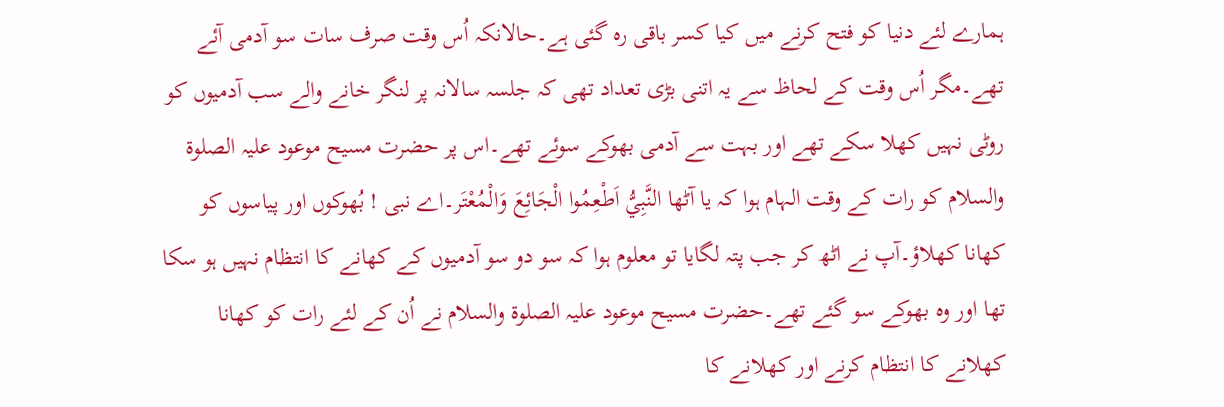ہمارے لئے دنیا کو فتح کرنے میں کیا کسر باقی رہ گئی ہے۔حالانکہ اُس وقت صرف سات سو آدمی آئے تھے۔مگر اُس وقت کے لحاظ سے یہ اتنی بڑی تعداد تھی کہ جلسہ سالانہ پر لنگر خانے والے سب آدمیوں کو روٹی نہیں کھلا سکے تھے اور بہت سے آدمی بھوکے سوئے تھے۔اس پر حضرت مسیح موعود علیہ الصلوۃ والسلام کو رات کے وقت الہام ہوا کہ یا آٹھا النَّبِيُّ اَطْعِمُوا الْجَائِعَ وَالْمُعْتَر۔اے نبی ! بُھوکوں اور پیاسوں کو کھانا کھلاؤ۔آپ نے اٹھ کر جب پتہ لگایا تو معلوم ہوا کہ سو دو سو آدمیوں کے کھانے کا انتظام نہیں ہو سکا تھا اور وہ بھوکے سو گئے تھے۔حضرت مسیح موعود علیہ الصلوۃ والسلام نے اُن کے لئے رات کو کھانا کھلانے کا انتظام کرنے اور کھلانے کا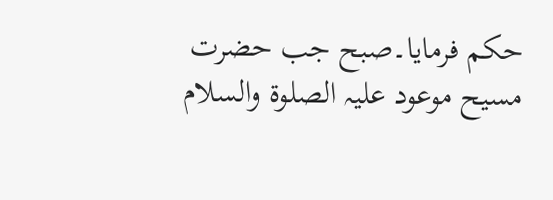حکم فرمایا۔صبح جب حضرت مسیح موعود علیہ الصلوۃ والسلام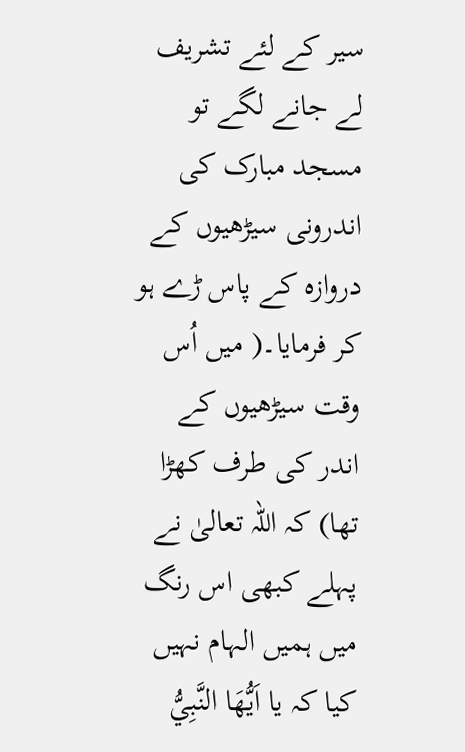سیر کے لئے تشریف لے جانے لگے تو مسجد مبارک کی اندرونی سیڑھیوں کے دروازہ کے پاس ڑے ہو کر فرمایا۔( میں اُس وقت سیڑھیوں کے اندر کی طرف کھڑا تھا) کہ اللہ تعالیٰ نے پہلے کبھی اس رنگ میں ہمیں الہام نہیں کیا کہ یا اَيُّهَا النَّبِيُّ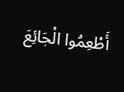أَطْعِمُوا الْجَائِعَ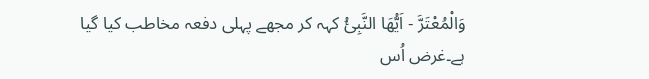وَالْمُعْتَرَّ - اَيُّهَا النَّبِئُ کہہ کر مجھے پہلی دفعہ مخاطب کیا گیا ہے۔غرض اُس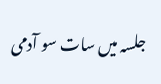جلسہ میں سات سو آدمی